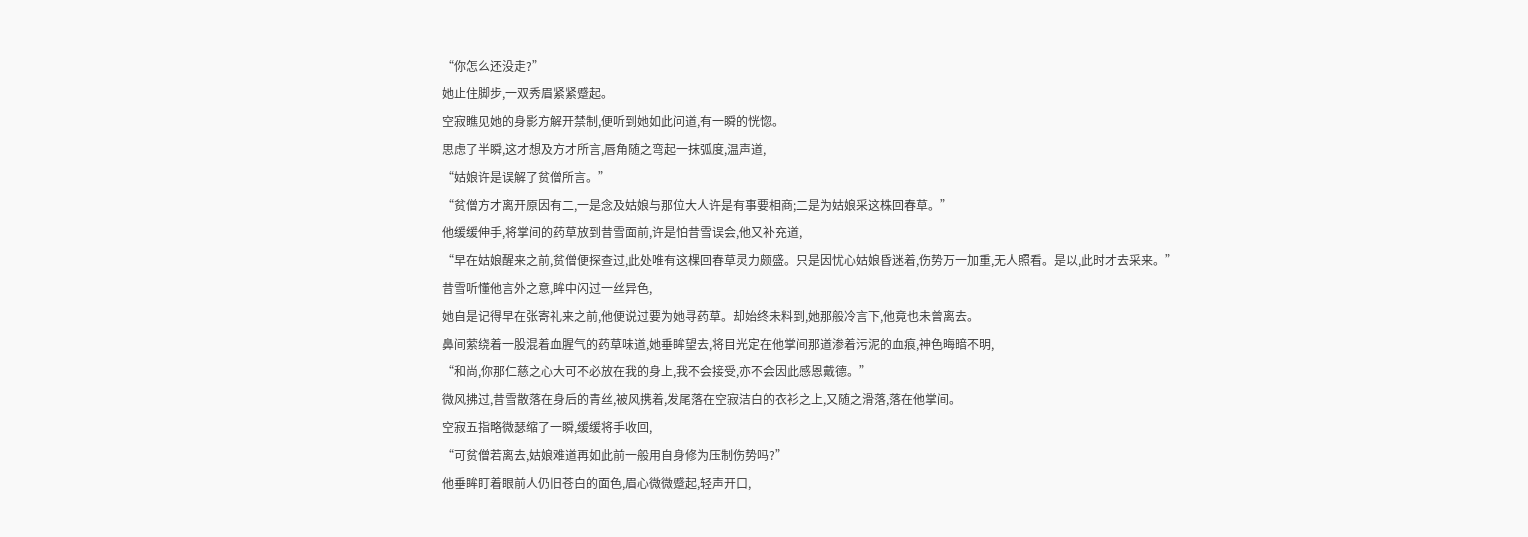“你怎么还没走?”
她止住脚步,一双秀眉紧紧蹙起。
空寂瞧见她的身影方解开禁制,便听到她如此问道,有一瞬的恍惚。
思虑了半瞬,这才想及方才所言,唇角随之弯起一抹弧度,温声道,
“姑娘许是误解了贫僧所言。”
“贫僧方才离开原因有二,一是念及姑娘与那位大人许是有事要相商;二是为姑娘采这株回春草。”
他缓缓伸手,将掌间的药草放到昔雪面前,许是怕昔雪误会,他又补充道,
“早在姑娘醒来之前,贫僧便探查过,此处唯有这棵回春草灵力颇盛。只是因忧心姑娘昏迷着,伤势万一加重,无人照看。是以,此时才去采来。”
昔雪听懂他言外之意,眸中闪过一丝异色,
她自是记得早在张寄礼来之前,他便说过要为她寻药草。却始终未料到,她那般冷言下,他竟也未曾离去。
鼻间萦绕着一股混着血腥气的药草味道,她垂眸望去,将目光定在他掌间那道渗着污泥的血痕,神色晦暗不明,
“和尚,你那仁慈之心大可不必放在我的身上,我不会接受,亦不会因此感恩戴德。”
微风拂过,昔雪散落在身后的青丝,被风携着,发尾落在空寂洁白的衣衫之上,又随之滑落,落在他掌间。
空寂五指略微瑟缩了一瞬,缓缓将手收回,
“可贫僧若离去,姑娘难道再如此前一般用自身修为压制伤势吗?”
他垂眸盯着眼前人仍旧苍白的面色,眉心微微蹙起,轻声开口,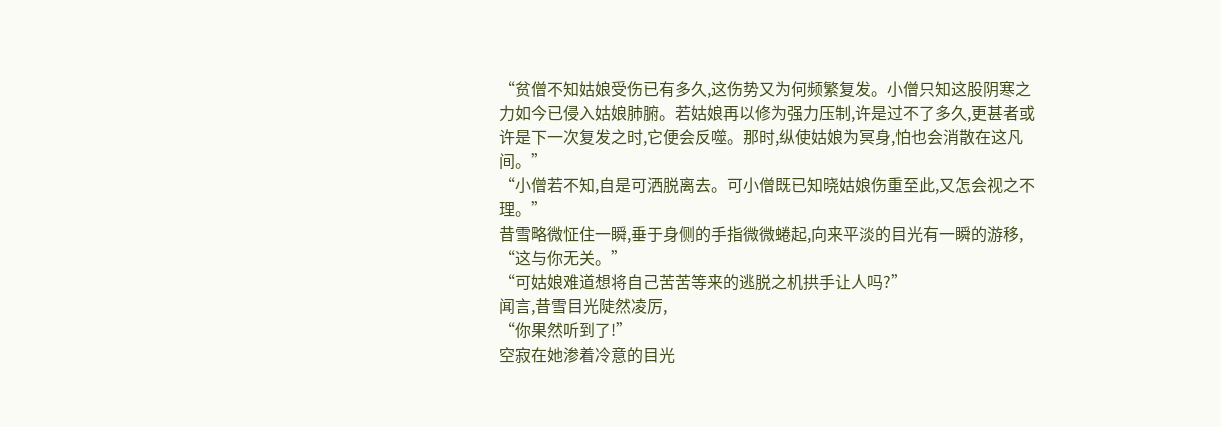“贫僧不知姑娘受伤已有多久,这伤势又为何频繁复发。小僧只知这股阴寒之力如今已侵入姑娘肺腑。若姑娘再以修为强力压制,许是过不了多久,更甚者或许是下一次复发之时,它便会反噬。那时,纵使姑娘为冥身,怕也会消散在这凡间。”
“小僧若不知,自是可洒脱离去。可小僧既已知晓姑娘伤重至此,又怎会视之不理。”
昔雪略微怔住一瞬,垂于身侧的手指微微蜷起,向来平淡的目光有一瞬的游移,
“这与你无关。”
“可姑娘难道想将自己苦苦等来的逃脱之机拱手让人吗?”
闻言,昔雪目光陡然凌厉,
“你果然听到了!”
空寂在她渗着冷意的目光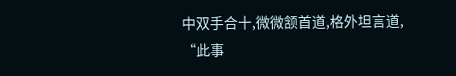中双手合十,微微颔首道,格外坦言道,
“此事